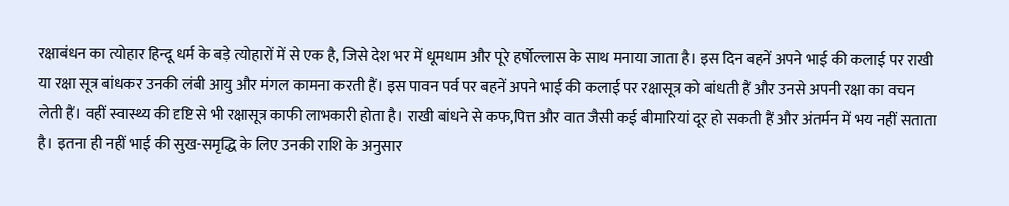रक्षाबंधन का त्योहार हिन्दू धर्म के बड़े त्योहारों में से एक है, जिसे देश भर में धूमधाम और पूरे हर्षोल्लास के साथ मनाया जाता है। इस दिन बहनें अपने भाई की कलाई पर राखी या रक्षा सूत्र बांधकर उनकी लंबी आयु और मंगल कामना करती हैं। इस पावन पर्व पर बहनें अपने भाई की कलाई पर रक्षासूत्र को बांधती हैं और उनसे अपनी रक्षा का वचन लेती हैं। वहीं स्वास्थ्य की दृष्टि से भी रक्षासूत्र काफी लाभकारी होता है। राखी बांधने से कफ,पित्त और वात जैसी कई बीमारियां दूर हो सकती हैं और अंतर्मन में भय नहीं सताता है। इतना ही नहीं भाई की सुख-समृद्धि के लिए उनकी राशि के अनुसार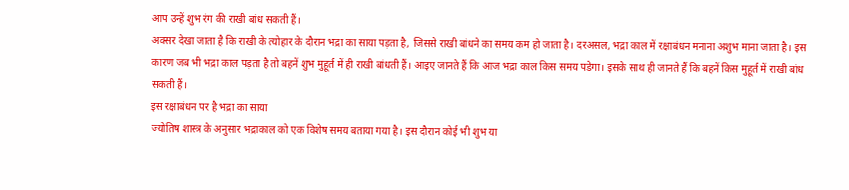आप उन्हें शुभ रंग की राखी बांध सकती हैं।
अक्सर देखा जाता है कि राखी के त्योहार के दौरान भद्रा का साया पड़ता है, जिससे राखी बांधने का समय कम हो जाता है। दरअसल, भद्रा काल में रक्षाबंधन मनाना अशुभ माना जाता है। इस कारण जब भी भद्रा काल पड़ता है तो बहनें शुभ मुहूर्त में ही राखी बांधती हैं। आइए जानते हैं कि आज भद्रा काल किस समय पडेगा। इसके साथ ही जानते हैं कि बहनें किस मुहूर्त में राखी बांध सकती हैं।
इस रक्षाबंधन पर है भद्रा का साया
ज्योतिष शास्त्र के अनुसार भद्राकाल को एक विशेष समय बताया गया है। इस दौरान कोई भी शुभ या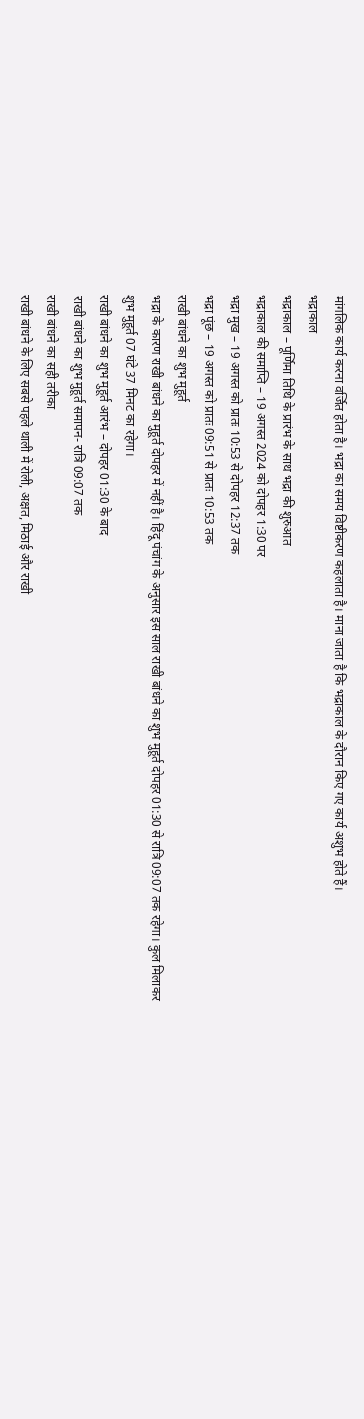मांगलिक कार्य करना वर्जित होता है। भद्रा का समय विष्टीकरण कहलाता है। माना जाता है कि भद्राकाल के दौरान किए गए कार्य अशुभ होते हैं।
भद्राकाल
भद्राकाल – पूर्णिमा तिथि के प्रारंभ के साथ भद्रा की शुरुआत
भद्राकाल की समाप्ति – 19 अगस्त 2024 को दोपहर 1:30 पर
भद्रा मुख – 19 अगस्त को प्रातः 10:53 से दोपहर 12:37 तक
भद्रा पूंछ – 19 अगस्त को प्रातः 09:51 से प्रातः 10:53 तक
राखी बांधने का शुभ मुहूर्त
भद्रा के कारण राखी बांधने का मुहूर्त दोपहर में नहीं है। हिंदू पंचांग के अनुसार इस साल राखी बांधने का शुभ मुहूर्त दोपहर 01:30 से रात्रि 09:07 तक रहेगा। कुल मिलाकर शुभ मुहूर्त 07 घंटे 37 मिनट का रहेगा।
राखी बांधने का शुभ मुहूर्त आरंभ – दोपहर 01:30 के बाद
राखी बांधने का शुभ मुहूर्त समापन- रात्रि 09:07 तक
राखी बांधने का सही तरीका
राखी बांधने के लिए सबसे पहले थाली में रोली, अक्षत, मिठाई और राखी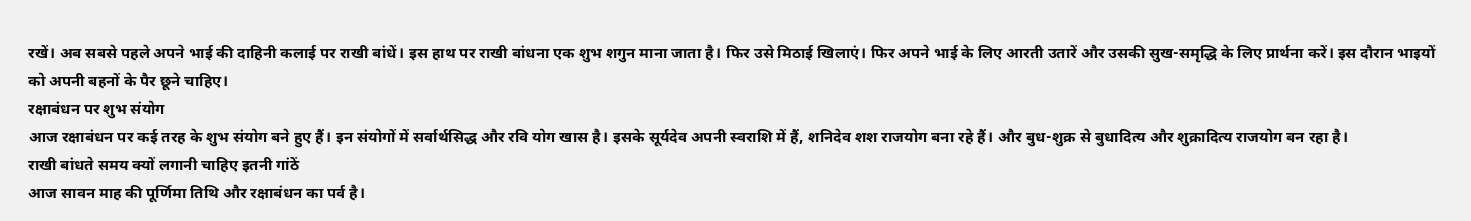रखें। अब सबसे पहले अपने भाई की दाहिनी कलाई पर राखी बांधें। इस हाथ पर राखी बांधना एक शुभ शगुन माना जाता है। फिर उसे मिठाई खिलाएं। फिर अपने भाई के लिए आरती उतारें और उसकी सुख-समृद्धि के लिए प्रार्थना करें। इस दौरान भाइयों को अपनी बहनों के पैर छूने चाहिए।
रक्षाबंधन पर शुभ संयोग
आज रक्षाबंधन पर कई तरह के शुभ संयोग बने हुए हैं। इन संयोगों में सर्वार्थसिद्ध और रवि योग खास है। इसके सूर्यदेव अपनी स्वराशि में हैं, शनिदेव शश राजयोग बना रहे हैं। और बुध-शुक्र से बुधादित्य और शुक्रादित्य राजयोग बन रहा है।
राखी बांधते समय क्यों लगानी चाहिए इतनी गांठें
आज सावन माह की पूर्णिमा तिथि और रक्षाबंधन का पर्व है।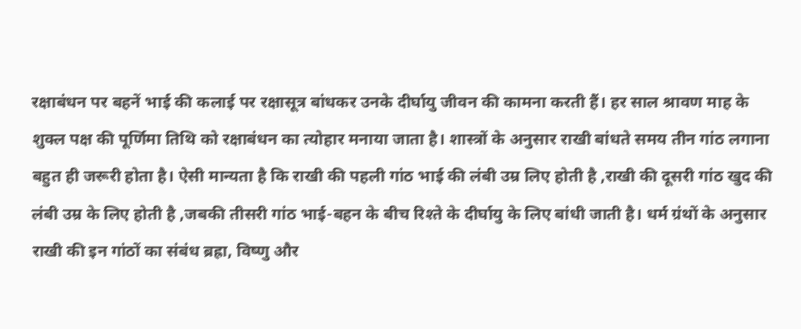रक्षाबंधन पर बहनें भाई की कलाई पर रक्षासूत्र बांधकर उनके दीर्घायु जीवन की कामना करती हैं। हर साल श्रावण माह के शुक्ल पक्ष की पूर्णिमा तिथि को रक्षाबंधन का त्योहार मनाया जाता है। शास्त्रों के अनुसार राखी बांधते समय तीन गांठ लगाना बहुत ही जरूरी होता है। ऐसी मान्यता है कि राखी की पहली गांठ भाई की लंबी उम्र लिए होती है ,राखी की दूसरी गांठ खुद की लंबी उम्र के लिए होती है ,जबकी तीसरी गांठ भाई-बहन के बीच रिश्ते के दीर्घायु के लिए बांधी जाती है। धर्म ग्रंथों के अनुसार राखी की इन गांठों का संबंध ब्रह्रा, विष्णु और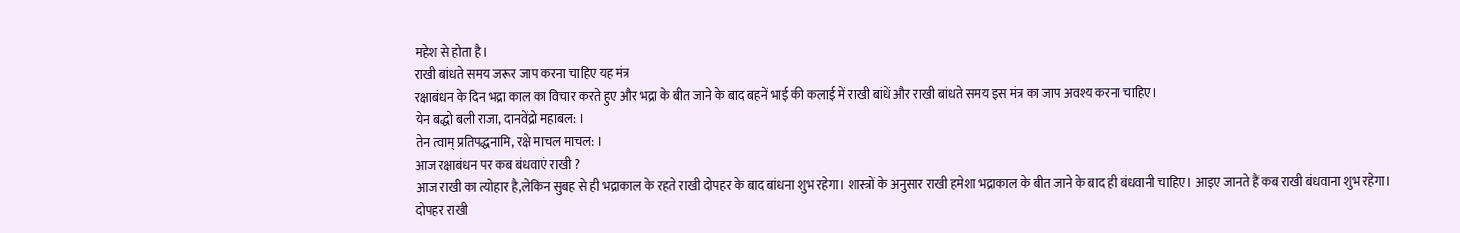महेश से होता है।
राखी बांधते समय जरूर जाप करना चाहिए यह मंत्र
रक्षाबंधन के दिन भद्रा काल का विचार करते हुए और भद्रा के बीत जाने के बाद बहनें भाई की कलाई में राखी बांधें और राखी बांधते समय इस मंत्र का जाप अवश्य करना चाहिए।
येन बद्धो बली राजा, दानवेंद्रो महाबल: ।
तेन त्वाम् प्रतिपद्धनामि, रक्षे माचल माचल: ।
आज रक्षाबंधन पर कब बंधवाएं राखी ?
आज राखी का त्योहार है,लेकिन सुबह से ही भद्राकाल के रहते राखी दोपहर के बाद बांधना शुभ रहेगा। शास्त्रों के अनुसार राखी हमेशा भद्राकाल के बीत जाने के बाद ही बंधवानी चाहिए। आइए जानते हैं कब राखी बंधवाना शुभ रहेगा।
दोपहर राखी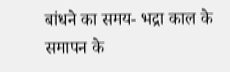बांधने का समय- भद्रा काल के समापन के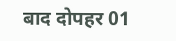बाद दोपहर 01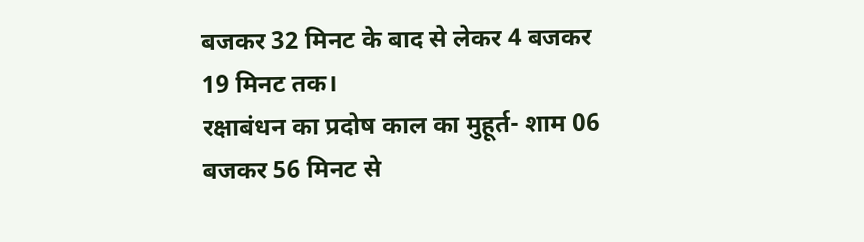बजकर 32 मिनट के बाद से लेकर 4 बजकर 19 मिनट तक।
रक्षाबंधन का प्रदोष काल का मुहूर्त- शाम 06 बजकर 56 मिनट से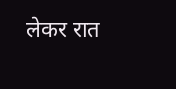लेकर रात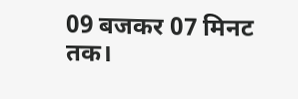09 बजकर 07 मिनट तक।